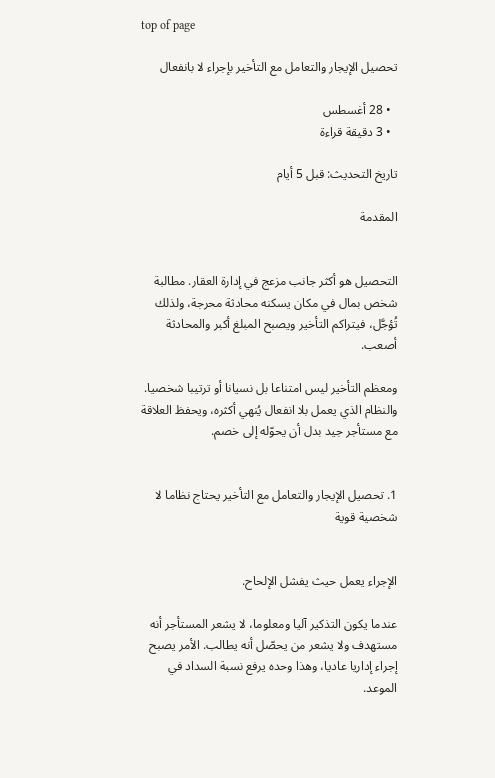top of page

تحصيل الإيجار والتعامل مع التأخير بإجراء لا بانفعال

  • 28 أغسطس
  • 3 دقيقة قراءة

تاريخ التحديث: قبل 5 أيام

المقدمة


التحصيل هو أكثر جانب مزعج في إدارة العقار. مطالبة شخص بمال في مكان يسكنه محادثة محرجة، ولذلك تُؤجَّل، فيتراكم التأخير ويصبح المبلغ أكبر والمحادثة أصعب.

ومعظم التأخير ليس امتناعا بل نسيانا أو ترتيبا شخصيا. والنظام الذي يعمل بلا انفعال يُنهي أكثره، ويحفظ العلاقة مع مستأجر جيد بدل أن يحوّله إلى خصم.


1. تحصيل الإيجار والتعامل مع التأخير يحتاج نظاما لا شخصية قوية


الإجراء يعمل حيث يفشل الإلحاح.

عندما يكون التذكير آليا ومعلوما، لا يشعر المستأجر أنه مستهدف ولا يشعر من يحصّل أنه يطالب. الأمر يصبح إجراء إداريا عاديا، وهذا وحده يرفع نسبة السداد في الموعد.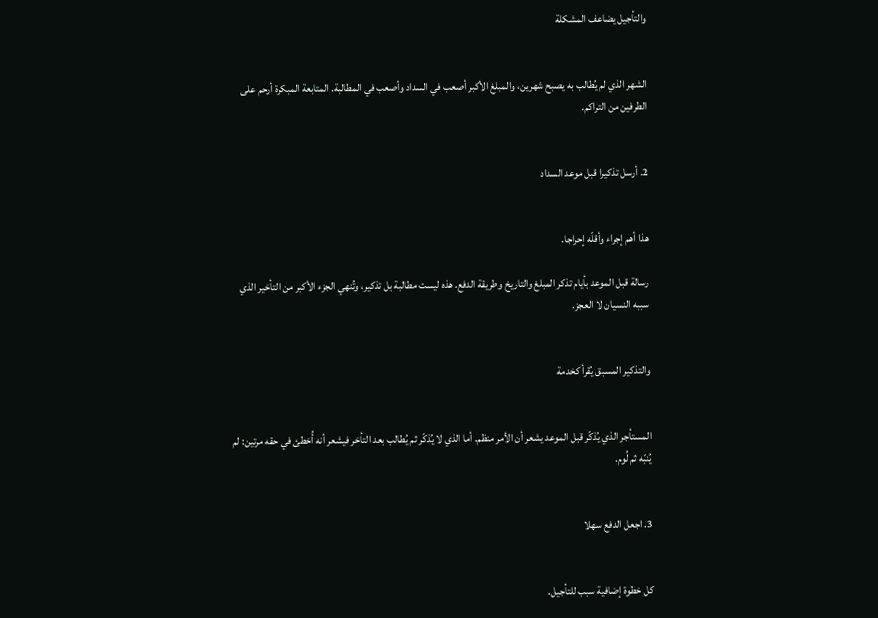والتأجيل يضاعف المشكلة


الشهر الذي لم يُطالب به يصبح شهرين، والمبلغ الأكبر أصعب في السداد وأصعب في المطالبة. المتابعة المبكرة أرحم على الطرفين من التراكم.


2. أرسل تذكيرا قبل موعد السداد


هذا أهم إجراء وأقلّه إحراجا.

رسالة قبل الموعد بأيام تذكر المبلغ والتاريخ وطريقة الدفع. هذه ليست مطالبة بل تذكير، وتُنهي الجزء الأكبر من التأخير الذي سببه النسيان لا العجز.


والتذكير المسبق يُقرأ كخدمة


المستأجر الذي يُذكّر قبل الموعد يشعر أن الأمر منظم. أما الذي لا يُذكّر ثم يُطالب بعد التأخر فيشعر أنه أُخطئ في حقه مرتين: لم يُنبّه ثم لُوم.


3. اجعل الدفع سهلا


كل خطوة إضافية سبب للتأجيل.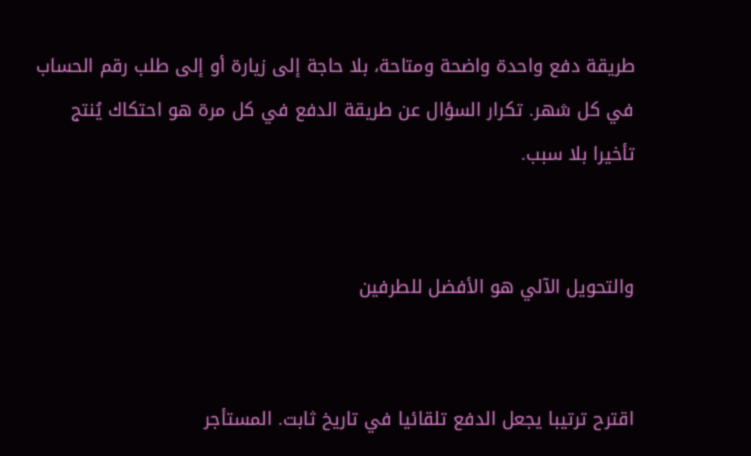طريقة دفع واحدة واضحة ومتاحة، بلا حاجة إلى زيارة أو إلى طلب رقم الحساب في كل شهر. تكرار السؤال عن طريقة الدفع في كل مرة هو احتكاك يُنتج تأخيرا بلا سبب.


والتحويل الآلي هو الأفضل للطرفين


اقترح ترتيبا يجعل الدفع تلقائيا في تاريخ ثابت. المستأجر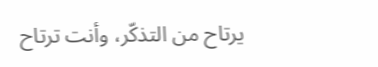يرتاح من التذكّر، وأنت ترتاح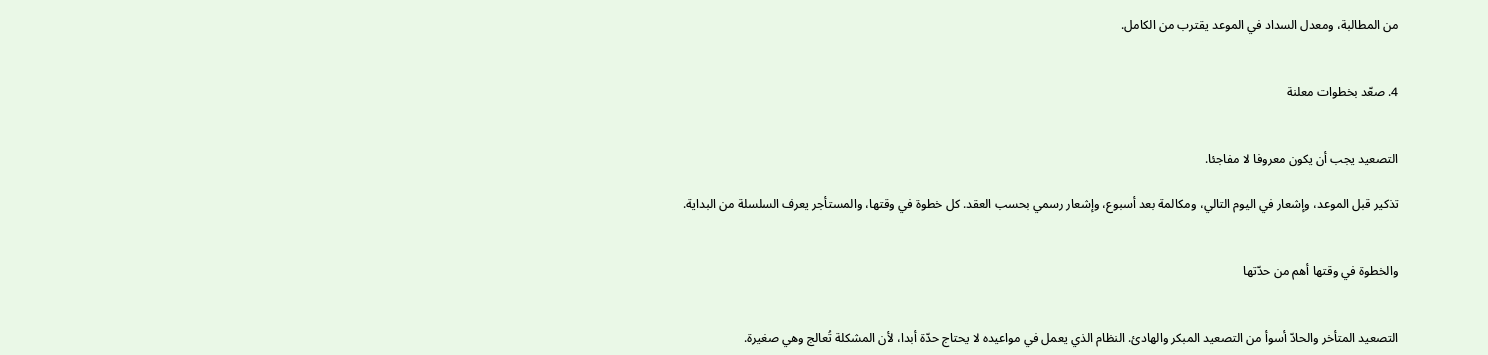من المطالبة، ومعدل السداد في الموعد يقترب من الكامل.


4. صعّد بخطوات معلنة


التصعيد يجب أن يكون معروفا لا مفاجئا.

تذكير قبل الموعد، وإشعار في اليوم التالي، ومكالمة بعد أسبوع، وإشعار رسمي بحسب العقد. كل خطوة في وقتها، والمستأجر يعرف السلسلة من البداية.


والخطوة في وقتها أهم من حدّتها


التصعيد المتأخر والحادّ أسوأ من التصعيد المبكر والهادئ. النظام الذي يعمل في مواعيده لا يحتاج حدّة أبدا، لأن المشكلة تُعالج وهي صغيرة.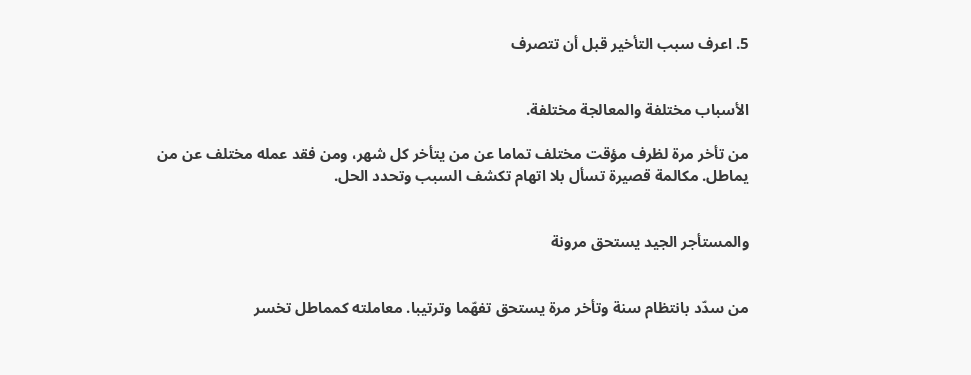5. اعرف سبب التأخير قبل أن تتصرف


الأسباب مختلفة والمعالجة مختلفة.

من تأخر مرة لظرف مؤقت مختلف تماما عن من يتأخر كل شهر، ومن فقد عمله مختلف عن من يماطل. مكالمة قصيرة تسأل بلا اتهام تكشف السبب وتحدد الحل.


والمستأجر الجيد يستحق مرونة


من سدّد بانتظام سنة وتأخر مرة يستحق تفهّما وترتيبا. معاملته كمماطل تخسر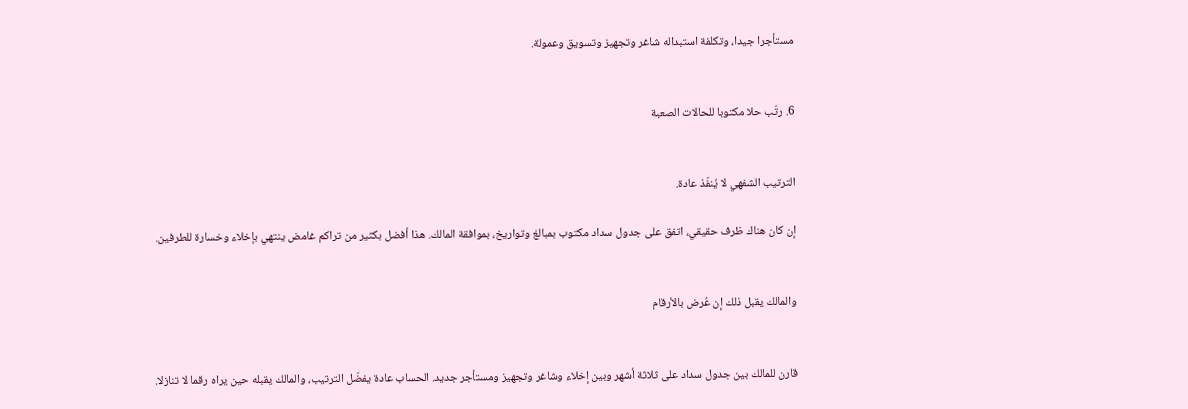مستأجرا جيدا، وتكلفة استبداله شاغر وتجهيز وتسويق وعمولة.


6. رتّب حلا مكتوبا للحالات الصعبة


الترتيب الشفهي لا يُنفّذ عادة.

إن كان هناك ظرف حقيقي، اتفق على جدول سداد مكتوب بمبالغ وتواريخ، بموافقة المالك. هذا أفضل بكثير من تراكم غامض ينتهي بإخلاء وخسارة للطرفين.


والمالك يقبل ذلك إن عُرض بالأرقام


قارن للمالك بين جدول سداد على ثلاثة أشهر وبين إخلاء وشاغر وتجهيز ومستأجر جديد. الحساب عادة يفضّل الترتيب، والمالك يقبله حين يراه رقما لا تنازلا.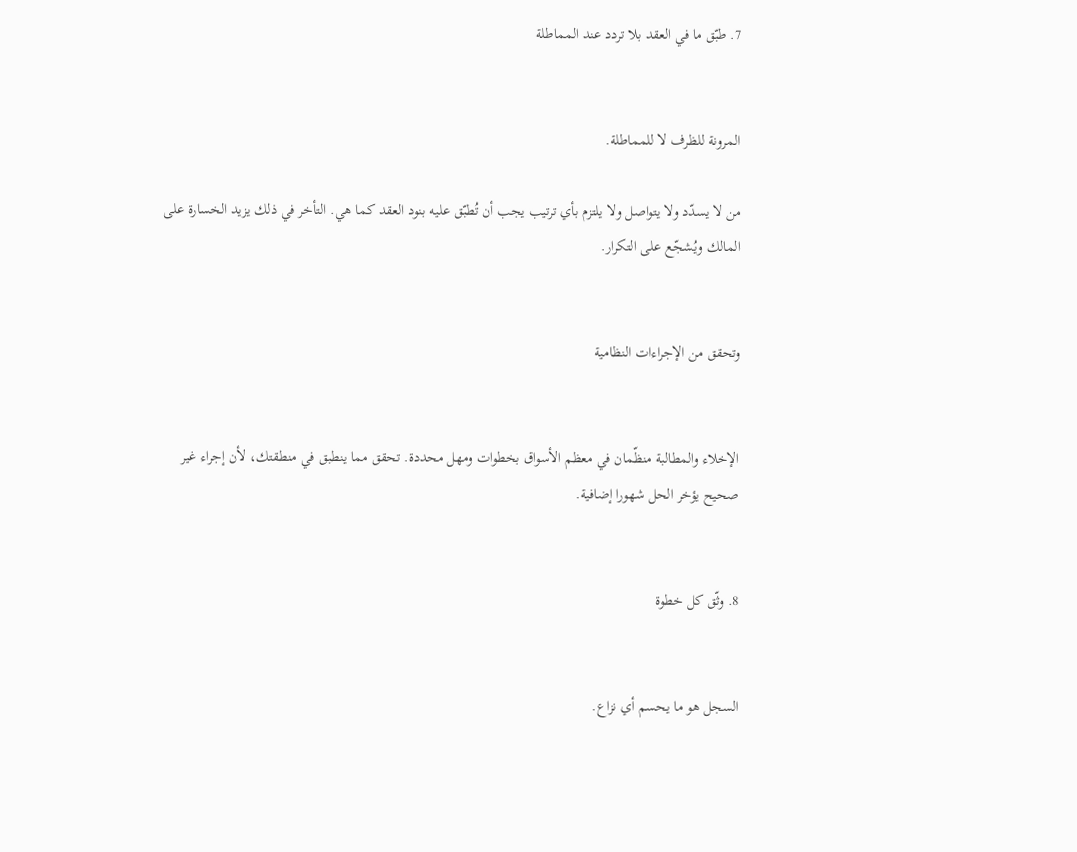7. طبّق ما في العقد بلا تردد عند المماطلة


المرونة للظرف لا للمماطلة.

من لا يسدّد ولا يتواصل ولا يلتزم بأي ترتيب يجب أن تُطبّق عليه بنود العقد كما هي. التأخر في ذلك يزيد الخسارة على المالك ويُشجّع على التكرار.


وتحقق من الإجراءات النظامية


الإخلاء والمطالبة منظّمان في معظم الأسواق بخطوات ومهل محددة. تحقق مما ينطبق في منطقتك، لأن إجراء غير صحيح يؤخر الحل شهورا إضافية.


8. وثّق كل خطوة


السجل هو ما يحسم أي نزاع.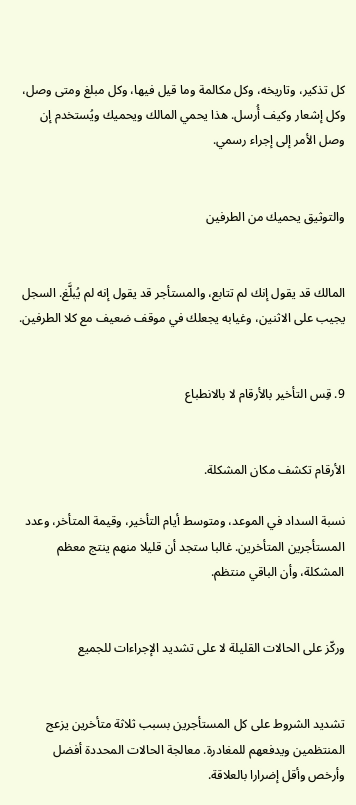كل تذكير، وتاريخه، وكل مكالمة وما قيل فيها، وكل مبلغ ومتى وصل، وكل إشعار وكيف أُرسل. هذا يحمي المالك ويحميك ويُستخدم إن وصل الأمر إلى إجراء رسمي.


والتوثيق يحميك من الطرفين


المالك قد يقول إنك لم تتابع، والمستأجر قد يقول إنه لم يُبلَّغ. السجل يجيب على الاثنين، وغيابه يجعلك في موقف ضعيف مع كلا الطرفين.


9. قِس التأخير بالأرقام لا بالانطباع


الأرقام تكشف مكان المشكلة.

نسبة السداد في الموعد، ومتوسط أيام التأخير، وقيمة المتأخر، وعدد المستأجرين المتأخرين. غالبا ستجد أن قليلا منهم ينتج معظم المشكلة، وأن الباقي منتظم.


وركّز على الحالات القليلة لا على تشديد الإجراءات للجميع


تشديد الشروط على كل المستأجرين بسبب ثلاثة متأخرين يزعج المنتظمين ويدفعهم للمغادرة. معالجة الحالات المحددة أفضل وأرخص وأقل إضرارا بالعلاقة.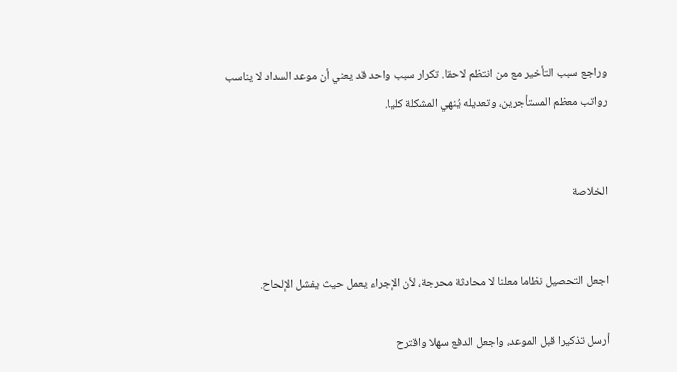وراجع سبب التأخير مع من انتظم لاحقا. تكرار سبب واحد قد يعني أن موعد السداد لا يناسب رواتب معظم المستأجرين، وتعديله يُنهي المشكلة كليا.


الخلاصة


اجعل التحصيل نظاما معلنا لا محادثة محرجة، لأن الإجراء يعمل حيث يفشل الإلحاح.

أرسل تذكيرا قبل الموعد، واجعل الدفع سهلا واقترح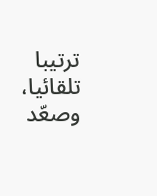ترتيبا تلقائيا، وصعّد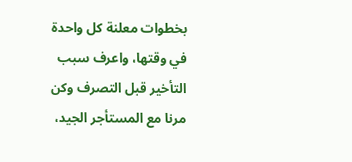بخطوات معلنة كل واحدة في وقتها، واعرف سبب التأخير قبل التصرف وكن مرنا مع المستأجر الجيد،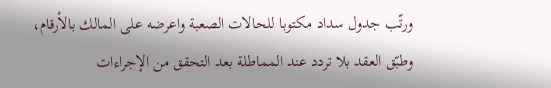ورتّب جدول سداد مكتوبا للحالات الصعبة واعرضه على المالك بالأرقام، وطبّق العقد بلا تردد عند المماطلة بعد التحقق من الإجراءات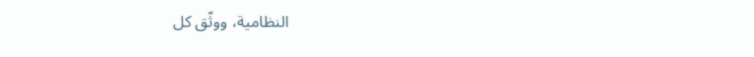النظامية، ووثّق كل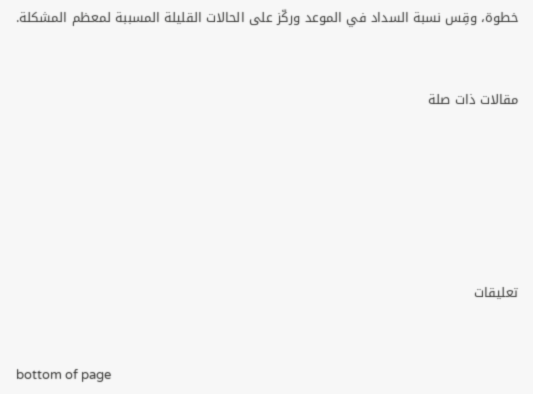خطوة، وقِس نسبة السداد في الموعد وركّز على الحالات القليلة المسببة لمعظم المشكلة.


مقالات ذات صلة






تعليقات


bottom of page